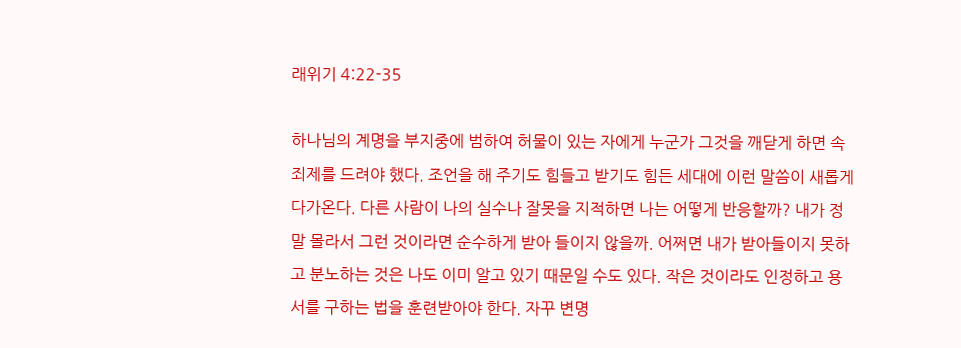래위기 4:22-35

하나님의 계명을 부지중에 범하여 허물이 있는 자에게 누군가 그것을 깨닫게 하면 속죄제를 드려야 했다. 조언을 해 주기도 힘들고 받기도 힘든 세대에 이런 말씀이 새롭게 다가온다. 다른 사람이 나의 실수나 잘못을 지적하면 나는 어떻게 반응할까? 내가 정말 몰라서 그런 것이라면 순수하게 받아 들이지 않을까. 어쩌면 내가 받아들이지 못하고 분노하는 것은 나도 이미 알고 있기 때문일 수도 있다. 작은 것이라도 인정하고 용서를 구하는 법을 훈련받아야 한다. 자꾸 변명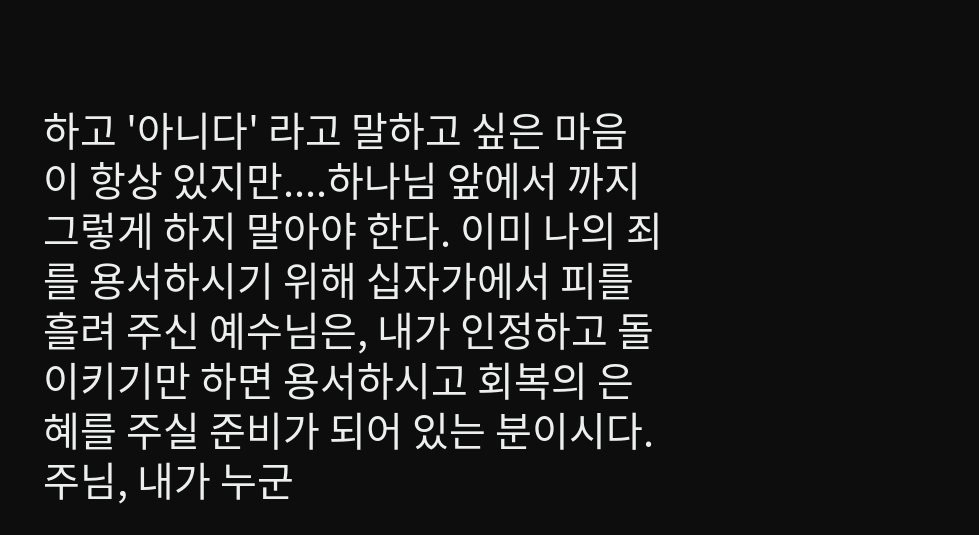하고 '아니다' 라고 말하고 싶은 마음이 항상 있지만....하나님 앞에서 까지 그렇게 하지 말아야 한다. 이미 나의 죄를 용서하시기 위해 십자가에서 피를 흘려 주신 예수님은, 내가 인정하고 돌이키기만 하면 용서하시고 회복의 은혜를 주실 준비가 되어 있는 분이시다. 주님, 내가 누군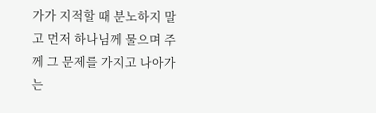가가 지적할 때 분노하지 말고 먼저 하나님께 물으며 주께 그 문제를 가지고 나아가는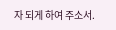자 되게 하여 주소서.